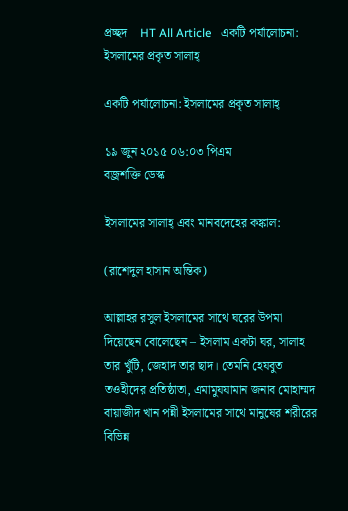প্রচ্ছদ    HT All Article   একটি পর্যালোচনা: ইসলামের প্রকৃত সালাহ্

একটি পর্যালোচনা: ইসলামের প্রকৃত সালাহ্

১৯ জুন ২০১৫ ০৬:০৩ পিএম
বজ্রশক্তি ডেস্ক

ইসলামের সালাহ্ এবং মানবদেহের কঙ্কাল:

(রাশেদুল হাসান অন্তিক)

আল্লাহর রসুল ইসলামের সাথে ঘরের উপমা দিয়েছেন বোলেছেন – ইসলাম একটা ঘর, সালাহ তার খুঁটি, জেহাদ তার ছাদ। তেমনি হেযবুত তওহীদের প্রতিষ্ঠাতা, এমামুযযামান জনাব মোহাম্মদ বায়াজীদ খান পন্নী ইসলামের সাথে মানুষের শরীরের বিভিন্ন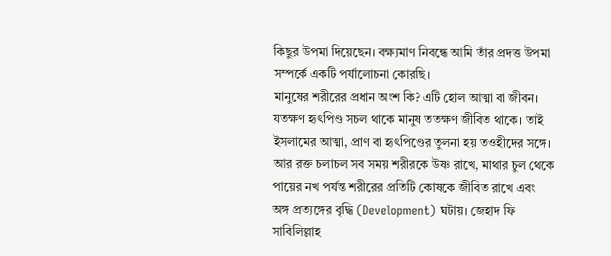কিছুর উপমা দিয়েছেন। বক্ষ্যমাণ নিবন্ধে আমি তাঁর প্রদত্ত উপমা সম্পর্কে একটি পর্যালোচনা কোরছি।
মানুষের শরীরের প্রধান অংশ কি? এটি হোল আত্মা বা জীবন। যতক্ষণ হৃৎপিণ্ড সচল থাকে মানুষ ততক্ষণ জীবিত থাকে। তাই ইসলামের আত্মা, প্রাণ বা হৃৎপিণ্ডের তুলনা হয় তওহীদের সঙ্গে। আর রক্ত চলাচল সব সময় শরীরকে উষ্ণ রাখে, মাথার চুল থেকে পায়ের নখ পর্যন্ত শরীরের প্রতিটি কোষকে জীবিত রাখে এবং অঙ্গ প্রত্যঙ্গের বৃদ্ধি (Development) ঘটায়। জেহাদ ফি সাবিলিল্লাহ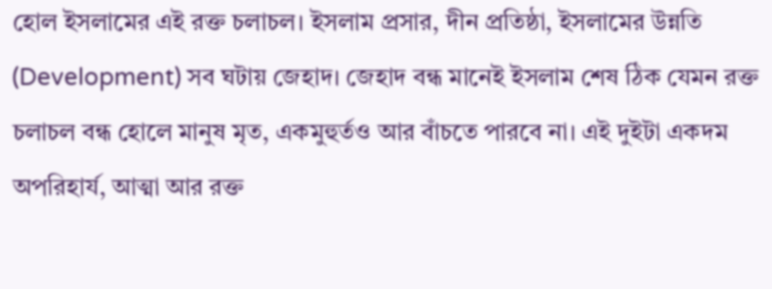হোল ইসলামের এই রক্ত চলাচল। ইসলাম প্রসার, দীন প্রতিষ্ঠা, ইসলামের উন্নতি (Development) সব ঘটায় জেহাদ। জেহাদ বন্ধ মানেই ইসলাম শেষ ঠিক যেমন রক্ত চলাচল বন্ধ হোলে মানুষ মৃত, একমুহুর্তও আর বাঁচতে পারবে না। এই দুইটা একদম অপরিহার্য, আত্মা আর রক্ত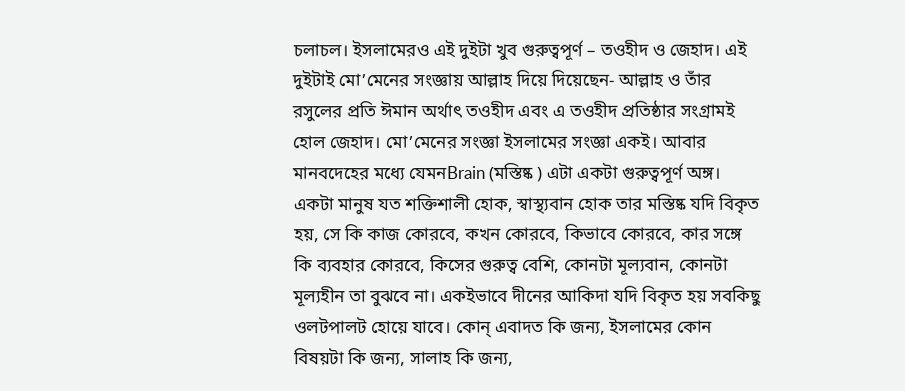চলাচল। ইসলামেরও এই দুইটা খুব গুরুত্বপূর্ণ – তওহীদ ও জেহাদ। এই দুইটাই মো’মেনের সংজ্ঞায় আল্লাহ দিয়ে দিয়েছেন- আল্লাহ ও তাঁর রসুলের প্রতি ঈমান অর্থাৎ তওহীদ এবং এ তওহীদ প্রতিষ্ঠার সংগ্রামই হোল জেহাদ। মো’মেনের সংজ্ঞা ইসলামের সংজ্ঞা একই। আবার মানবদেহের মধ্যে যেমনBrain (মস্তিষ্ক ) এটা একটা গুরুত্বপূর্ণ অঙ্গ। একটা মানুষ যত শক্তিশালী হোক, স্বাস্থ্যবান হোক তার মস্তিষ্ক যদি বিকৃত হয়, সে কি কাজ কোরবে, কখন কোরবে, কিভাবে কোরবে, কার সঙ্গে কি ব্যবহার কোরবে, কিসের গুরুত্ব বেশি, কোনটা মূল্যবান, কোনটা মূল্যহীন তা বুঝবে না। একইভাবে দীনের আকিদা যদি বিকৃত হয় সবকিছু ওলটপালট হোয়ে যাবে। কোন্ এবাদত কি জন্য, ইসলামের কোন বিষয়টা কি জন্য, সালাহ কি জন্য,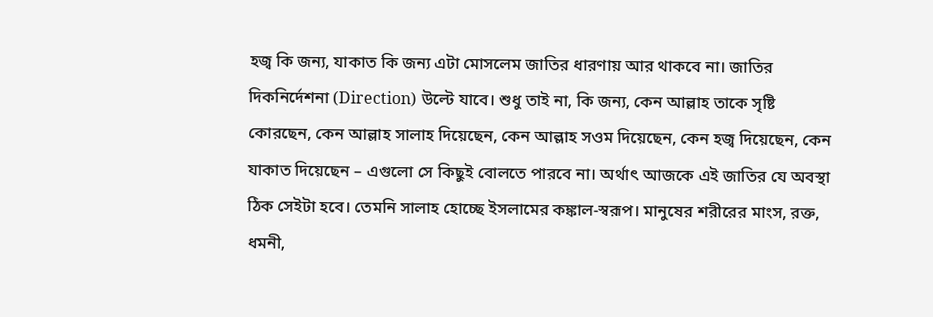হজ্ব কি জন্য, যাকাত কি জন্য এটা মোসলেম জাতির ধারণায় আর থাকবে না। জাতির দিকনির্দেশনা (Direction) উল্টে যাবে। শুধু তাই না, কি জন্য, কেন আল্লাহ তাকে সৃষ্টি কোরছেন, কেন আল্লাহ সালাহ দিয়েছেন, কেন আল্লাহ সওম দিয়েছেন, কেন হজ্ব দিয়েছেন, কেন যাকাত দিয়েছেন – এগুলো সে কিছুই বোলতে পারবে না। অর্থাৎ আজকে এই জাতির যে অবস্থা ঠিক সেইটা হবে। তেমনি সালাহ হোচ্ছে ইসলামের কঙ্কাল-স্বরূপ। মানুষের শরীরের মাংস, রক্ত, ধমনী,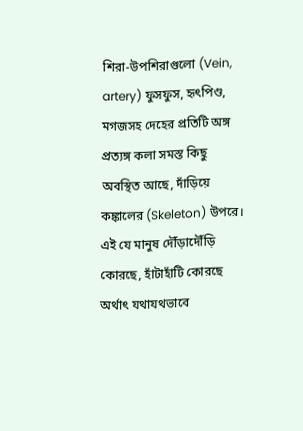শিরা-উপশিরাগুলো (Vein, artery) ফুসফুস, হৃৎপিণ্ড, মগজসহ দেহের প্রতিটি অঙ্গ প্রত্যঙ্গ কলা সমস্ত কিছু অবস্থিত আছে, দাঁড়িয়ে কঙ্কালের (Skeleton) উপরে। এই যে মানুষ দৌঁড়াদৌঁড়ি কোরছে, হাঁটাহাঁটি কোরছে অর্থাৎ যথাযথভাবে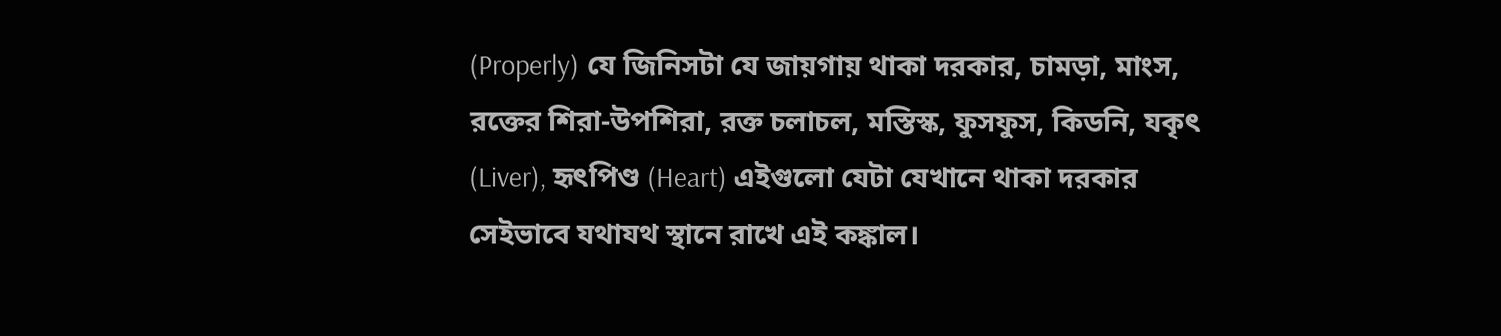(Properly) যে জিনিসটা যে জায়গায় থাকা দরকার, চামড়া, মাংস, রক্তের শিরা-উপশিরা, রক্ত চলাচল, মস্তিস্ক, ফুসফুস, কিডনি, যকৃৎ (Liver), হৃৎপিণ্ড (Heart) এইগুলো যেটা যেখানে থাকা দরকার সেইভাবে যথাযথ স্থানে রাখে এই কঙ্কাল।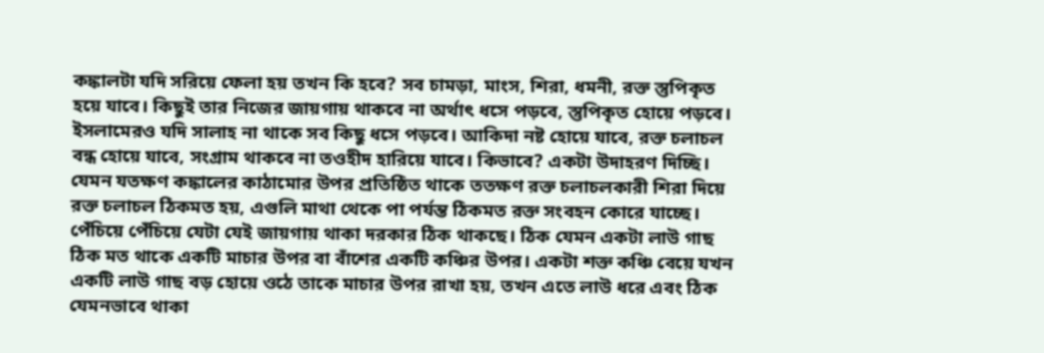কঙ্কালটা যদি সরিয়ে ফেলা হয় তখন কি হবে? সব চামড়া, মাংস, শিরা, ধমনী, রক্ত স্তুপিকৃত হয়ে যাবে। কিছুই তার নিজের জায়গায় থাকবে না অর্থাৎ ধসে পড়বে, স্তুপিকৃত হোয়ে পড়বে। ইসলামেরও যদি সালাহ না থাকে সব কিছু ধসে পড়বে। আকিদা নষ্ট হোয়ে যাবে, রক্ত চলাচল বন্ধ হোয়ে যাবে, সংগ্রাম থাকবে না তওহীদ হারিয়ে যাবে। কিভাবে? একটা উদাহরণ দিচ্ছি। যেমন যতক্ষণ কঙ্কালের কাঠামোর উপর প্রতিষ্ঠিত থাকে ততক্ষণ রক্ত চলাচলকারী শিরা দিয়ে রক্ত চলাচল ঠিকমত হয়, এগুলি মাথা থেকে পা পর্যন্ত ঠিকমত রক্ত সংবহন কোরে যাচ্ছে। পেঁচিয়ে পেঁচিয়ে যেটা যেই জায়গায় থাকা দরকার ঠিক থাকছে। ঠিক যেমন একটা লাউ গাছ ঠিক মত থাকে একটি মাচার উপর বা বাঁশের একটি কঞ্চির উপর। একটা শক্ত কঞ্চি বেয়ে যখন একটি লাউ গাছ বড় হোয়ে ওঠে তাকে মাচার উপর রাখা হয়, তখন এতে লাউ ধরে এবং ঠিক যেমনভাবে থাকা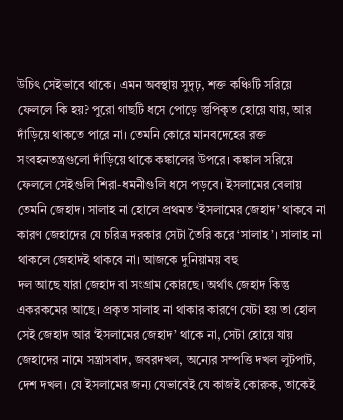উচিৎ সেইভাবে থাকে। এমন অবস্থায় সুদৃঢ়, শক্ত কঞ্চিটি সরিয়ে ফেললে কি হয়? পুরো গাছটি ধসে পোড়ে স্তুপিকৃত হোয়ে যায়, আর দাঁড়িয়ে থাকতে পারে না। তেমনি কোরে মানবদেহের রক্ত সংবহনতন্ত্রগুলো দাঁড়িয়ে থাকে কঙ্কালের উপরে। কঙ্কাল সরিয়ে ফেললে সেইগুলি শিরা-ধমনীগুলি ধসে পড়বে। ইসলামের বেলায় তেমনি জেহাদ। সালাহ না হোলে প্রথমত ‘ইসলামের জেহাদ’ থাকবে না কারণ জেহাদের যে চরিত্র দরকার সেটা তৈরি করে ‘সালাহ’। সালাহ না থাকলে জেহাদই থাকবে না। আজকে দুনিয়াময় বহু
দল আছে যারা জেহাদ বা সংগ্রাম কোরছে। অর্থাৎ জেহাদ কিন্তু একরকমের আছে। প্রকৃত সালাহ না থাকার কারণে যেটা হয় তা হোল সেই জেহাদ আর ‘ইসলামের জেহাদ’ থাকে না, সেটা হোয়ে যায় জেহাদের নামে সন্ত্রাসবাদ, জবরদখল, অন্যের সম্পত্তি দখল লুটপাট, দেশ দখল। যে ইসলামের জন্য যেভাবেই যে কাজই কোরুক, তাকেই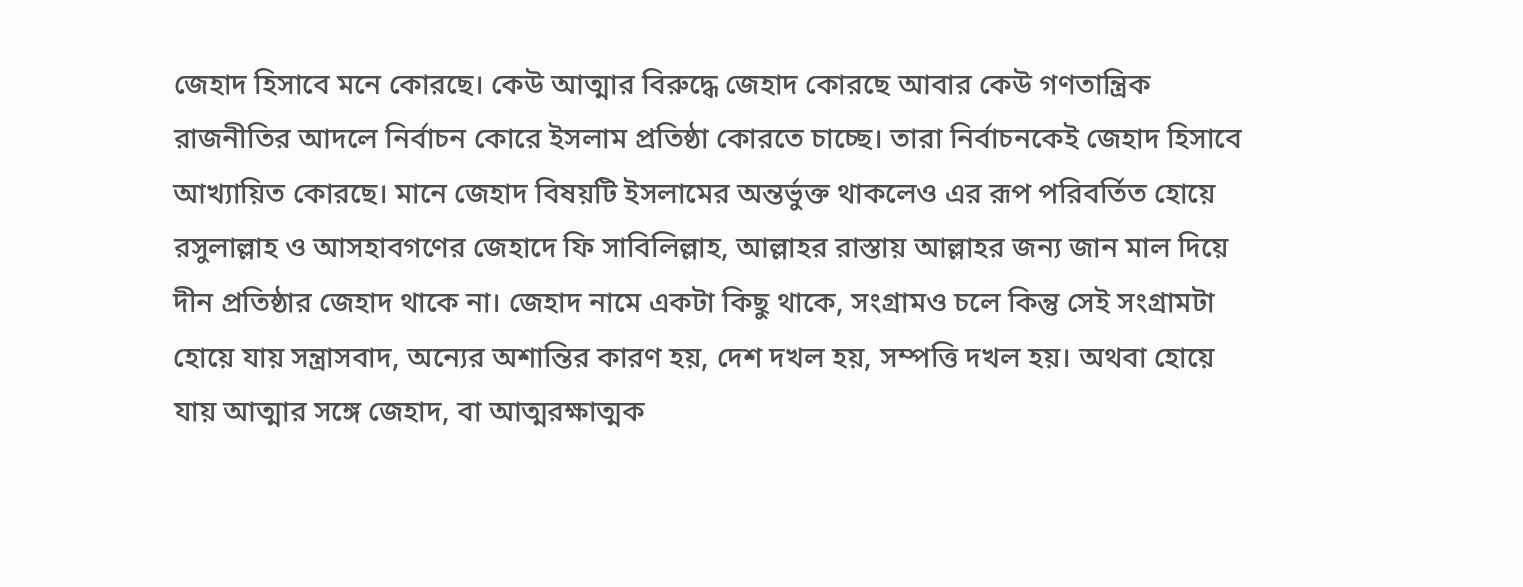জেহাদ হিসাবে মনে কোরছে। কেউ আত্মার বিরুদ্ধে জেহাদ কোরছে আবার কেউ গণতান্ত্রিক রাজনীতির আদলে নির্বাচন কোরে ইসলাম প্রতিষ্ঠা কোরতে চাচ্ছে। তারা নির্বাচনকেই জেহাদ হিসাবে আখ্যায়িত কোরছে। মানে জেহাদ বিষয়টি ইসলামের অন্তর্ভুক্ত থাকলেও এর রূপ পরিবর্তিত হোয়ে রসুলাল্লাহ ও আসহাবগণের জেহাদে ফি সাবিলিল্লাহ, আল্লাহর রাস্তায় আল্লাহর জন্য জান মাল দিয়ে দীন প্রতিষ্ঠার জেহাদ থাকে না। জেহাদ নামে একটা কিছু থাকে, সংগ্রামও চলে কিন্তু সেই সংগ্রামটা হোয়ে যায় সন্ত্রাসবাদ, অন্যের অশান্তির কারণ হয়, দেশ দখল হয়, সম্পত্তি দখল হয়। অথবা হোয়ে যায় আত্মার সঙ্গে জেহাদ, বা আত্মরক্ষাত্মক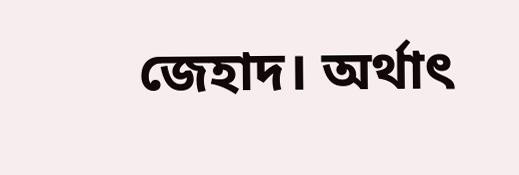জেহাদ। অর্থাৎ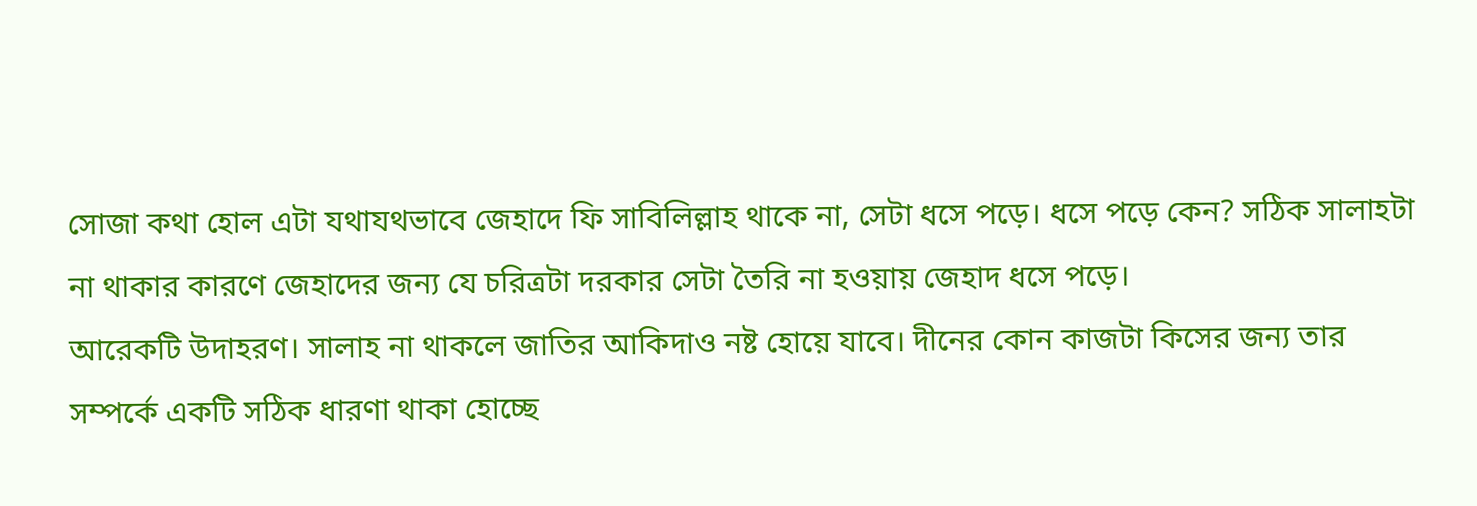সোজা কথা হোল এটা যথাযথভাবে জেহাদে ফি সাবিলিল্লাহ থাকে না, সেটা ধসে পড়ে। ধসে পড়ে কেন? সঠিক সালাহটা না থাকার কারণে জেহাদের জন্য যে চরিত্রটা দরকার সেটা তৈরি না হওয়ায় জেহাদ ধসে পড়ে।
আরেকটি উদাহরণ। সালাহ না থাকলে জাতির আকিদাও নষ্ট হোয়ে যাবে। দীনের কোন কাজটা কিসের জন্য তার সম্পর্কে একটি সঠিক ধারণা থাকা হোচ্ছে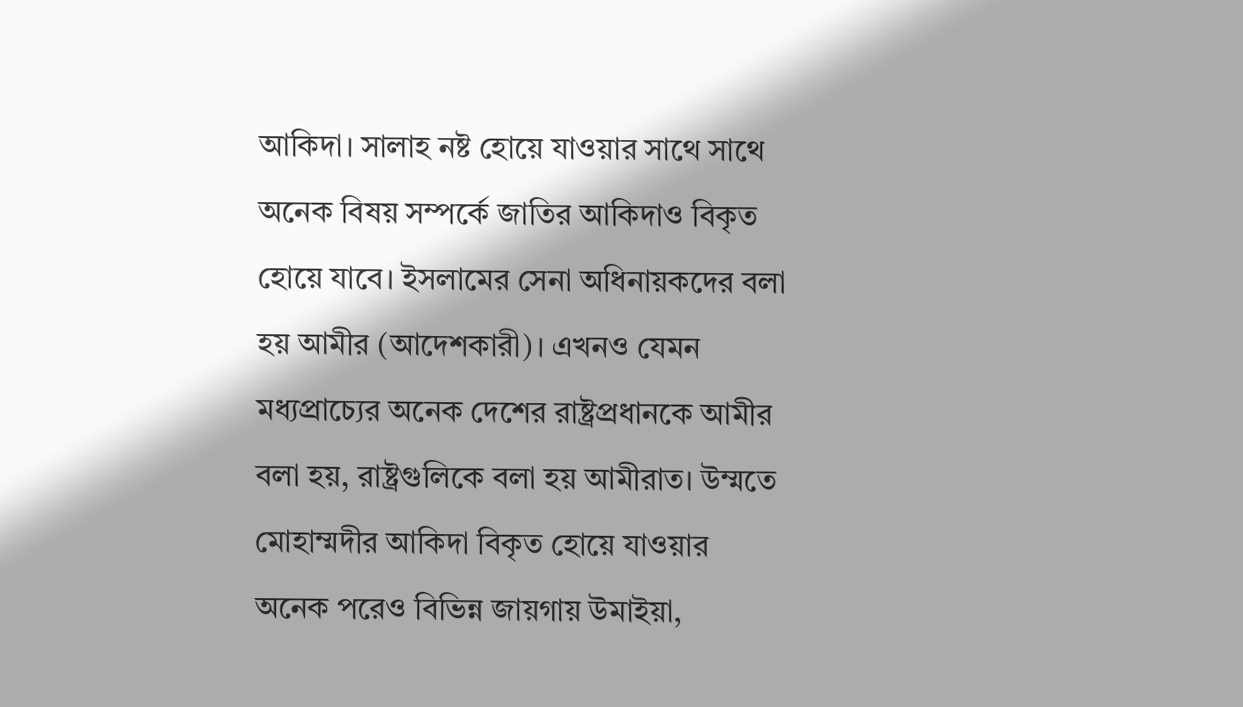আকিদা। সালাহ নষ্ট হোয়ে যাওয়ার সাথে সাথে অনেক বিষয় সম্পর্কে জাতির আকিদাও বিকৃত হোয়ে যাবে। ইসলামের সেনা অধিনায়কদের বলা হয় আমীর (আদেশকারী)। এখনও যেমন মধ্যপ্রাচ্যের অনেক দেশের রাষ্ট্রপ্রধানকে আমীর বলা হয়, রাষ্ট্রগুলিকে বলা হয় আমীরাত। উম্মতে মোহাম্মদীর আকিদা বিকৃত হোয়ে যাওয়ার অনেক পরেও বিভিন্ন জায়গায় উমাইয়া,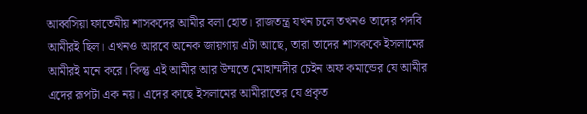আব্বসিয়া ফাতেমীয় শাসকদের আমীর বলা হোত। রাজতন্ত্র যখন চলে তখনও তাদের পদবি আমীরই ছিল। এখনও আরবে অনেক জায়গায় এটা আছে, তারা তাদের শাসককে ইসলামের আমীরই মনে করে। কিন্তু এই আমীর আর উম্মতে মোহাম্মদীর চেইন অফ কমান্ডের যে আমীর এদের রূপটা এক নয়। এদের কাছে ইসলামের আমীরাতের যে প্রকৃত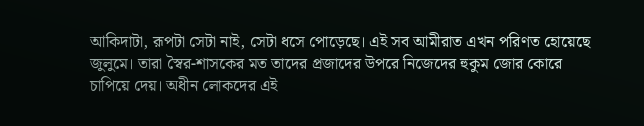আকিদাটা, রূপটা সেটা নাই, সেটা ধসে পোড়েছে। এই সব আমীরাত এখন পরিণত হোয়েছে জুলুমে। তারা স্বৈর-শাসকের মত তাদের প্রজাদের উপরে নিজেদের হুকুম জোর কোরে চাপিয়ে দেয়। অধীন লোকদের এই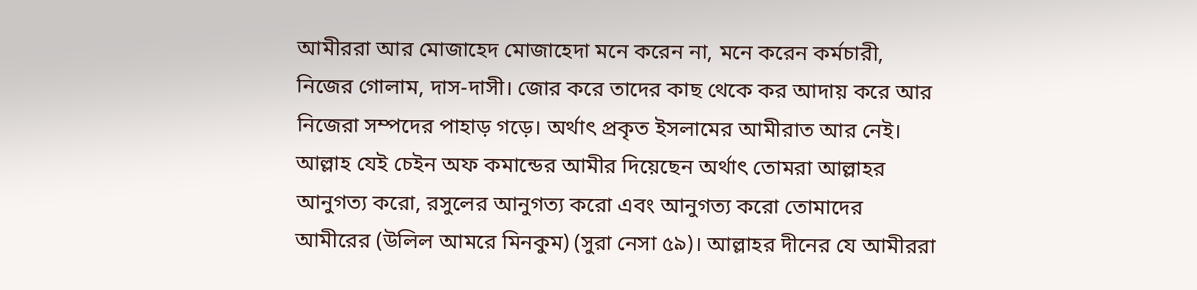আমীররা আর মোজাহেদ মোজাহেদা মনে করেন না, মনে করেন কর্মচারী, নিজের গোলাম, দাস-দাসী। জোর করে তাদের কাছ থেকে কর আদায় করে আর নিজেরা সম্পদের পাহাড় গড়ে। অর্থাৎ প্রকৃত ইসলামের আমীরাত আর নেই। আল্লাহ যেই চেইন অফ কমান্ডের আমীর দিয়েছেন অর্থাৎ তোমরা আল্লাহর আনুগত্য করো, রসুলের আনুগত্য করো এবং আনুগত্য করো তোমাদের আমীরের (উলিল আমরে মিনকুম) (সুরা নেসা ৫৯)। আল্লাহর দীনের যে আমীররা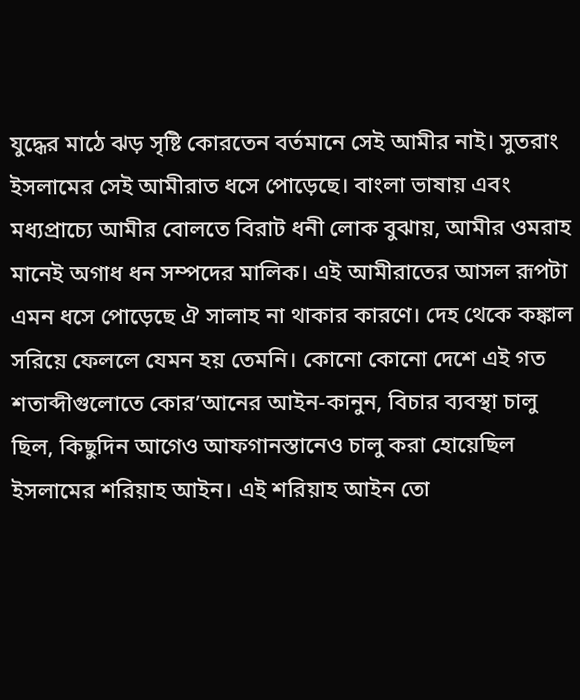যুদ্ধের মাঠে ঝড় সৃষ্টি কোরতেন বর্তমানে সেই আমীর নাই। সুতরাং ইসলামের সেই আমীরাত ধসে পোড়েছে। বাংলা ভাষায় এবং মধ্যপ্রাচ্যে আমীর বোলতে বিরাট ধনী লোক বুঝায়, আমীর ওমরাহ মানেই অগাধ ধন সম্পদের মালিক। এই আমীরাতের আসল রূপটা এমন ধসে পোড়েছে ঐ সালাহ না থাকার কারণে। দেহ থেকে কঙ্কাল সরিয়ে ফেললে যেমন হয় তেমনি। কোনো কোনো দেশে এই গত শতাব্দীগুলোতে কোর’আনের আইন-কানুন, বিচার ব্যবস্থা চালু ছিল, কিছুদিন আগেও আফগানস্তানেও চালু করা হোয়েছিল ইসলামের শরিয়াহ আইন। এই শরিয়াহ আইন তো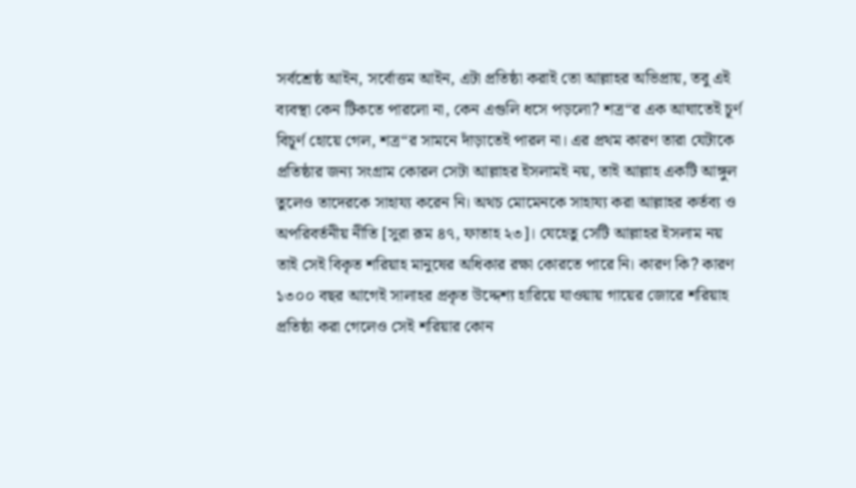সর্বশ্রেষ্ঠ আইন, সর্বোত্তম আইন, এটা প্রতিষ্ঠা করাই তো আল্লাহর অভিপ্রায়, তবু এই ব্যবস্থা কেন টিকতে পারলো না, কেন এগুলি ধসে পড়লো? শত্র“র এক আঘাতেই চূর্ণ বিচূর্ণ হোয়ে গেল, শত্র“র সামনে দাঁড়াতেই পারল না। এর প্রথম কারণ তারা যেটাকে প্রতিষ্ঠার জন্য সংগ্রাম কোরল সেটা আল্লাহর ইসলামই নয়, তাই আল্লাহ একটি আঙ্গুল তুলেও তাদেরকে সাহায্য করেন নি। অথচ মোমেনকে সাহায্য করা আল্লাহর কর্তব্য ও অপরিবর্তনীয় নীতি [সুরা রূম ৪৭, ফাতাহ ২৩]। যেহেতু সেটি আল্লাহর ইসলাম নয় তাই সেই বিকৃত শরিয়াহ মানুষের অধিকার রক্ষা কোরতে পারে নি। কারণ কি? কারণ ১৩০০ বছর আগেই সালাহর প্রকৃত উদ্দেশ্য হারিয়ে যাওয়ায় গায়ের জোরে শরিয়াহ প্রতিষ্ঠা করা গেলেও সেই শরিয়ার কোন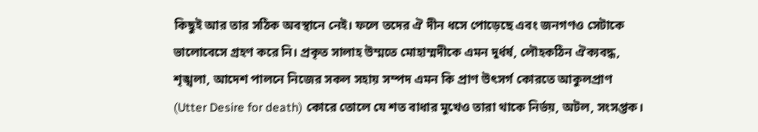কিছুই আর তার সঠিক অবস্থানে নেই। ফলে তদের ঐ দীন ধসে পোড়েছে এবং জনগণও সেটাকে ভালোবেসে গ্রহণ করে নি। প্রকৃত সালাহ উম্মতে মোহাম্মদীকে এমন দুর্ধর্ষ, লৌহকঠিন ঐক্যবদ্ধ, শৃঙ্খলা, আদেশ পালনে নিজের সকল সহায় সম্পদ এমন কি প্রাণ উৎসর্গ কোরতে আকুলপ্রাণ (Utter Desire for death) কোরে তোলে যে শত বাধার মুখেও তারা থাকে নির্ভয়, অটল, সংসপ্তক।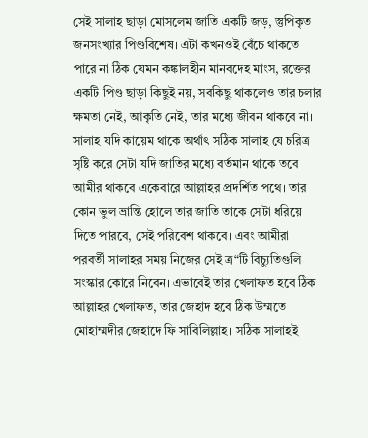সেই সালাহ ছাড়া মোসলেম জাতি একটি জড়, স্তুপিকৃত জনসংখ্যার পিণ্ডবিশেষ। এটা কখনওই বেঁচে থাকতে পারে না ঠিক যেমন কঙ্কালহীন মানবদেহ মাংস, রক্তের একটি পিণ্ড ছাড়া কিছুই নয়, সবকিছু থাকলেও তার চলার ক্ষমতা নেই, আকৃতি নেই, তার মধ্যে জীবন থাকবে না।
সালাহ যদি কায়েম থাকে অর্থাৎ সঠিক সালাহ যে চরিত্র সৃষ্টি করে সেটা যদি জাতির মধ্যে বর্তমান থাকে তবে আমীর থাকবে একেবারে আল্লাহর প্রদর্শিত পথে। তার কোন ভুল ভ্রান্তি হোলে তার জাতি তাকে সেটা ধরিয়ে দিতে পারবে, সেই পরিবেশ থাকবে। এবং আমীরা পরবর্তী সালাহর সময় নিজের সেই ত্র“টি বিচ্যুতিগুলি সংস্কার কোরে নিবেন। এভাবেই তার খেলাফত হবে ঠিক আল্লাহর খেলাফত, তার জেহাদ হবে ঠিক উম্মতে মোহাম্মদীর জেহাদে ফি সাবিলিল্লাহ। সঠিক সালাহই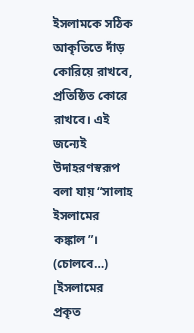ইসলামকে সঠিক আকৃতিতে দাঁড় কোরিয়ে রাখবে, প্রতিষ্ঠিত কোরে রাখবে। এই জন্যেই উদাহরণস্বরূপ বলা যায় “সালাহ ইসলামের কঙ্কাল”। (চোলবে…)
[ইসলামের প্রকৃত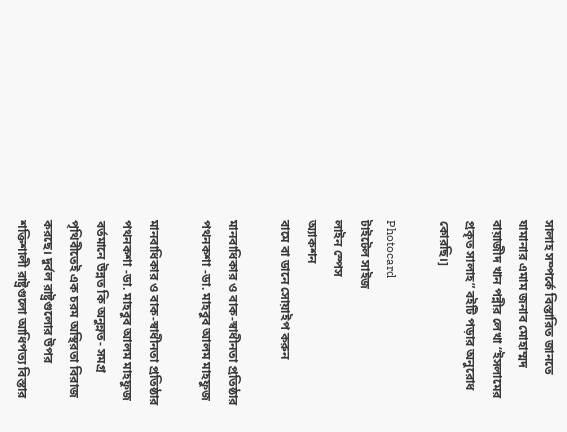সালাহ সম্পর্কে বিস্তারিত জানতে যামানার এমাম জনাব মোহাম্মদ বায়াজীদ খান পন্নীর লেখা “ইসলামের প্রকৃত সালাহ” বইটি পড়ার অনুরোধ কোরছি।]

Photocard
টাইটেল সাইজ
লাইন স্পেস
অ্যাকশন
বামে বা ডানে সোয়াইপ করুন

মানবাধিকার ও বাক-স্বাধীনতা প্রতিষ্ঠার পথনকশা -ডা. মাহবুব আলম মাহফুজ

মানবাধিকার ও বাক-স্বাধীনতা প্রতিষ্ঠার পথনকশা -ডা. মাহবুব আলম মাহফুজ
বর্তমানে উন্নত কি অনুন্নত- সমগ্র পৃথিবীতেই এক চরম অস্থিরতা বিরাজ করছে। দুর্বল রাষ্ট্রগুলোর উপর শক্তিশালী রাষ্ট্রগুলো আধিপত্য বিস্তার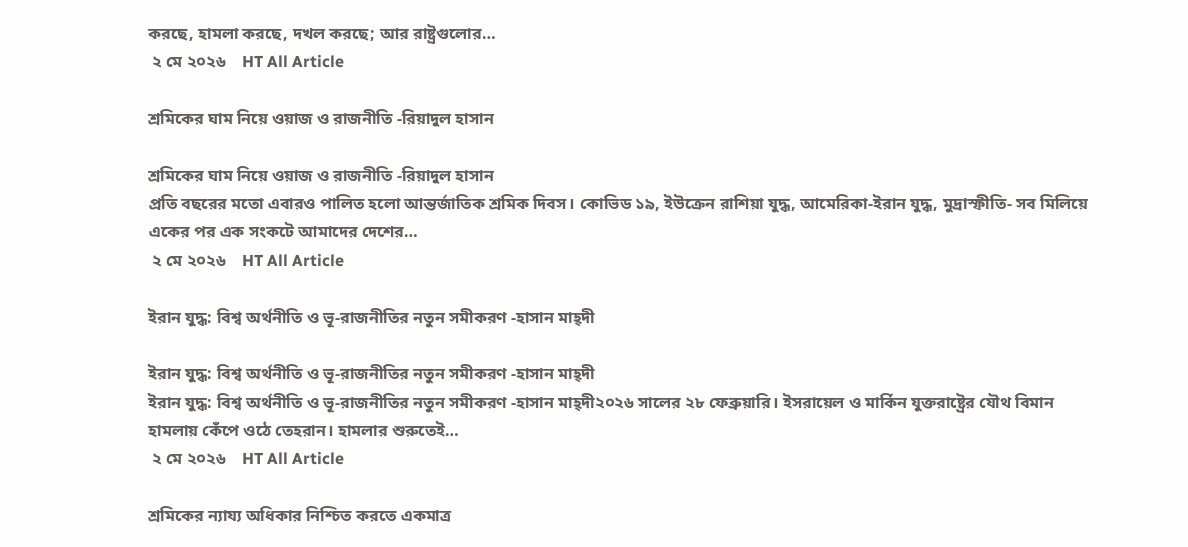করছে, হামলা করছে, দখল করছে; আর রাষ্ট্রগুলোর…
 ২ মে ২০২৬    HT All Article

শ্রমিকের ঘাম নিয়ে ওয়াজ ও রাজনীতি -রিয়াদুল হাসান

শ্রমিকের ঘাম নিয়ে ওয়াজ ও রাজনীতি -রিয়াদুল হাসান
প্রতি বছরের মতো এবারও পালিত হলো আন্তর্জাতিক শ্রমিক দিবস। কোভিড ১৯, ইউক্রেন রাশিয়া যুদ্ধ, আমেরিকা-ইরান যুদ্ধ, মুদ্রাস্ফীতি- সব মিলিয়ে একের পর এক সংকটে আমাদের দেশের…
 ২ মে ২০২৬    HT All Article

ইরান যুদ্ধ: বিশ্ব অর্থনীতি ও ভূ-রাজনীতির নতুন সমীকরণ -হাসান মাহ্দী

ইরান যুদ্ধ: বিশ্ব অর্থনীতি ও ভূ-রাজনীতির নতুন সমীকরণ -হাসান মাহ্দী
ইরান যুদ্ধ: বিশ্ব অর্থনীতি ও ভূ-রাজনীতির নতুন সমীকরণ -হাসান মাহ্দী২০২৬ সালের ২৮ ফেব্রুয়ারি। ইসরায়েল ও মার্কিন যুক্তরাষ্ট্রের যৌথ বিমান হামলায় কেঁপে ওঠে তেহরান। হামলার শুরুতেই…
 ২ মে ২০২৬    HT All Article

শ্রমিকের ন্যায্য অধিকার নিশ্চিত করতে একমাত্র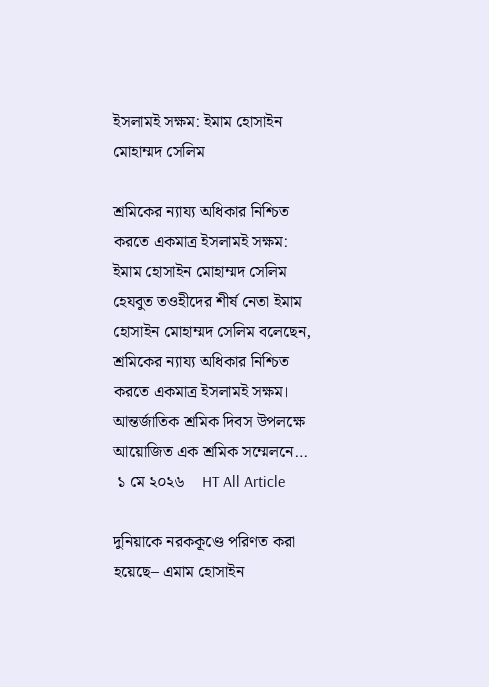ইসলামই সক্ষম: ইমাম হোসাইন মোহাম্মদ সেলিম

শ্রমিকের ন্যায্য অধিকার নিশ্চিত করতে একমাত্র ইসলামই সক্ষম: ইমাম হোসাইন মোহাম্মদ সেলিম
হেযবুত তওহীদের শীর্ষ নেতা ইমাম হোসাইন মোহাম্মদ সেলিম বলেছেন, শ্রমিকের ন্যায্য অধিকার নিশ্চিত করতে একমাত্র ইসলামই সক্ষম। আন্তর্জাতিক শ্রমিক দিবস উপলক্ষে আয়োজিত এক শ্রমিক সম্মেলনে…
 ১ মে ২০২৬    HT All Article

দুনিয়াকে নরককূণ্ডে পরিণত করা হয়েছে– এমাম হোসাইন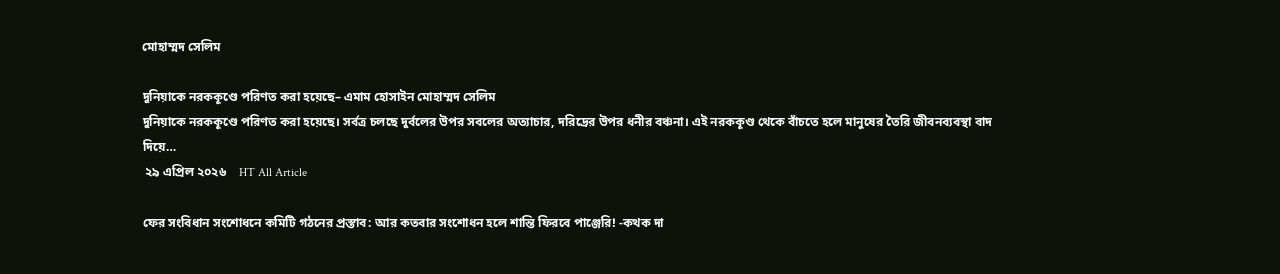মোহাম্মদ সেলিম

দুনিয়াকে নরককূণ্ডে পরিণত করা হয়েছে– এমাম হোসাইন মোহাম্মদ সেলিম
দুনিয়াকে নরককূণ্ডে পরিণত করা হয়েছে। সর্বত্র চলছে দুর্বলের উপর সবলের অত্যাচার, দরিদ্রের উপর ধনীর বঞ্চনা। এই নরককূণ্ড থেকে বাঁচতে হলে মানুষের তৈরি জীবনব্যবস্থা বাদ দিয়ে…
 ২৯ এপ্রিল ২০২৬    HT All Article

ফের সংবিধান সংশোধনে কমিটি গঠনের প্রস্তাব: আর কতবার সংশোধন হলে শান্তি ফিরবে পাঞ্জেরি! -কথক দা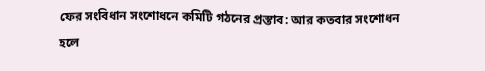ফের সংবিধান সংশোধনে কমিটি গঠনের প্রস্তাব: আর কতবার সংশোধন হলে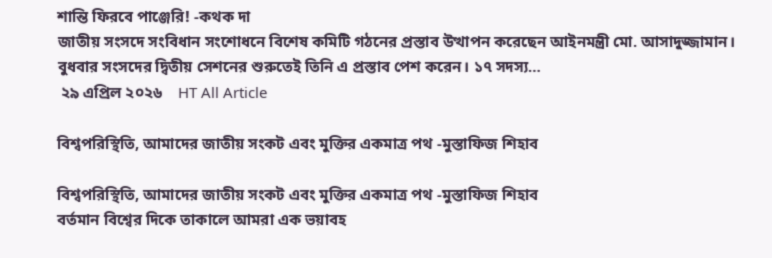শান্তি ফিরবে পাঞ্জেরি! -কথক দা
জাতীয় সংসদে সংবিধান সংশোধনে বিশেষ কমিটি গঠনের প্রস্তাব উত্থাপন করেছেন আইনমন্ত্রী মো. আসাদুজ্জামান। বুধবার সংসদের দ্বিতীয় সেশনের শুরুতেই তিনি এ প্রস্তাব পেশ করেন। ১৭ সদস্য…
 ২৯ এপ্রিল ২০২৬    HT All Article

বিশ্বপরিস্থিতি, আমাদের জাতীয় সংকট এবং মুক্তির একমাত্র পথ -মুস্তাফিজ শিহাব

বিশ্বপরিস্থিতি, আমাদের জাতীয় সংকট এবং মুক্তির একমাত্র পথ -মুস্তাফিজ শিহাব
বর্তমান বিশ্বের দিকে তাকালে আমরা এক ভয়াবহ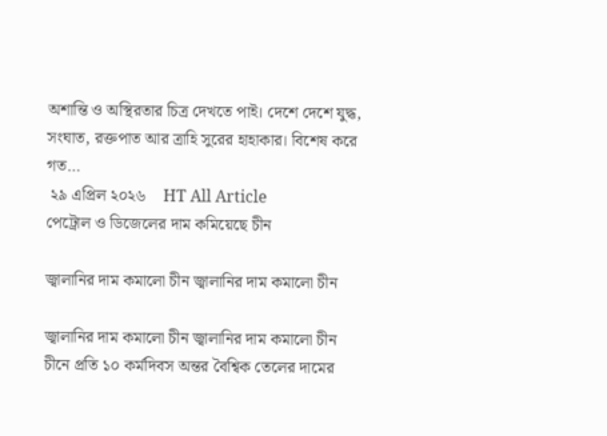অশান্তি ও অস্থিরতার চিত্র দেখতে পাই। দেশে দেশে যুদ্ধ, সংঘাত, রক্তপাত আর ত্রাহি সুরের হাহাকার। বিশেষ করে গত…
 ২৯ এপ্রিল ২০২৬    HT All Article
পেট্রোল ও ডিজেলের দাম কমিয়েছে চীন

জ্বালানির দাম কমালো চীন জ্বালানির দাম কমালো চীন

জ্বালানির দাম কমালো চীন জ্বালানির দাম কমালো চীন
চীনে প্রতি ১০ কর্মদিবস অন্তর বৈশ্বিক তেলের দামের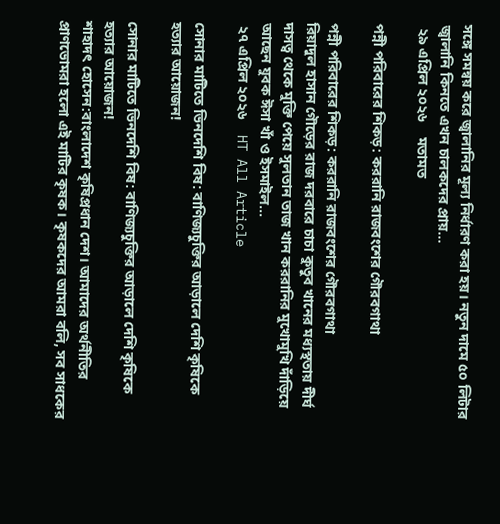সঙ্গে সমন্বয় করে জ্বালানির মূল্য নির্ধারণ করা হয়। নতুন দামে ৫০ লিটার জ্বালানি কিনতে এখন চালকদের প্রায়…
 ২৯ এপ্রিল ২০২৬    মতামত

পন্নী পরিবারের শিকড়: কররানি রাজবংশের গৌরবগাথা

পন্নী পরিবারের শিকড়: কররানি রাজবংশের গৌরবগাথা
রিয়াদুল হাসান গৌড়ের রাজ দরবারে চাচা কুতুব খানের মধ্যস্থতায় দীর্ঘ দাসত্ব থেকে মুক্তি পেয়ে সুলতান তাজ খান কররানির মুখোমুখি দাঁড়িয়ে আছেন যুবক ঈসা খাঁ ও ইসমাইল…
 ২৭ এপ্রিল ২০২৬    HT All Article

সোনার মাটিতে ভিনদেশি বিষ: বাণিজ্যচুক্তির আড়ালে দেশি কৃষিকে হত্যার আয়োজন!

সোনার মাটিতে ভিনদেশি বিষ: বাণিজ্যচুক্তির আড়ালে দেশি কৃষিকে হত্যার আয়োজন!
শাহাদৎ হোসেন:বাংলাদেশ কৃষিপ্রধান দেশ। আমাদের অর্থনীতির প্রাণভোমরা হলো এই মাটির কৃষক। কৃষকদের আমরা বলি, সব সাধকের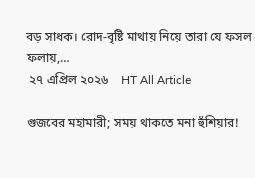বড় সাধক। রোদ-বৃষ্টি মাথায় নিয়ে তারা যে ফসল ফলায়,…
 ২৭ এপ্রিল ২০২৬    HT All Article

গুজবের মহামারী; সময় থাকতে মনা হুঁশিয়ার!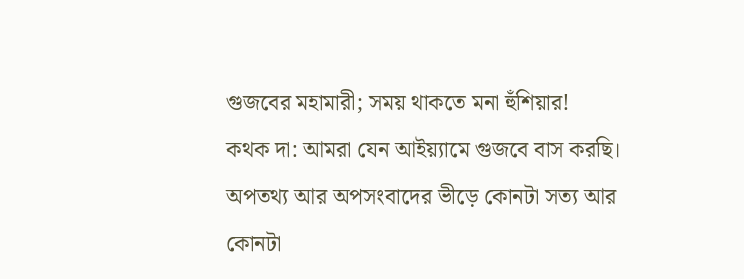গুজবের মহামারী; সময় থাকতে মনা হুঁশিয়ার!
কথক দা: আমরা যেন আইয়্যামে গুজবে বাস করছি। অপতথ্য আর অপসংবাদের ভীড়ে কোনটা সত্য আর কোনটা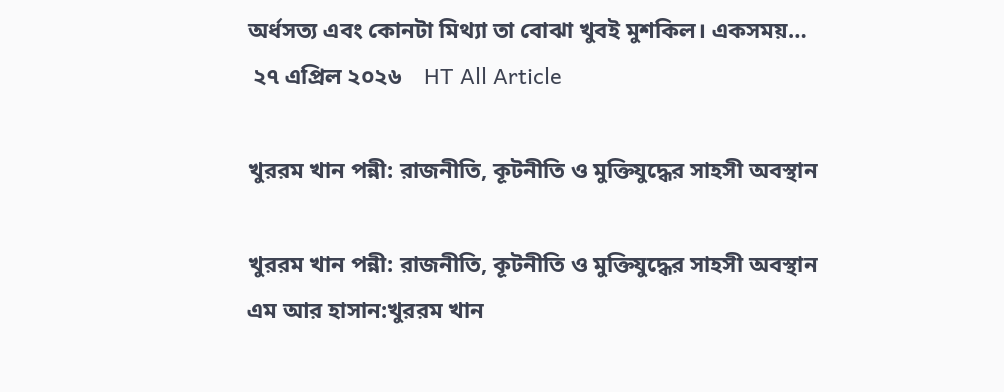অর্ধসত্য এবং কোনটা মিথ্যা তা বোঝা খুবই মুশকিল। একসময়…
 ২৭ এপ্রিল ২০২৬    HT All Article

খুররম খান পন্নী: রাজনীতি, কূটনীতি ও মুক্তিযুদ্ধের সাহসী অবস্থান

খুররম খান পন্নী: রাজনীতি, কূটনীতি ও মুক্তিযুদ্ধের সাহসী অবস্থান
এম আর হাসান:খুররম খান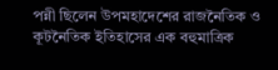পন্নী ছিলেন উপমহাদেশের রাজনৈতিক ও কূটনৈতিক ইতিহাসের এক বহুমাত্রিক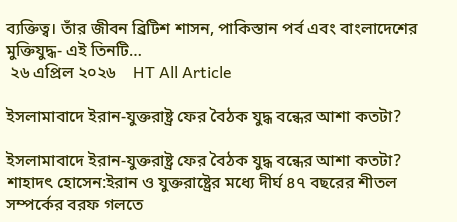ব্যক্তিত্ব। তাঁর জীবন ব্রিটিশ শাসন, পাকিস্তান পর্ব এবং বাংলাদেশের মুক্তিযুদ্ধ- এই তিনটি…
 ২৬ এপ্রিল ২০২৬    HT All Article

ইসলামাবাদে ইরান-যুক্তরাষ্ট্র ফের বৈঠক যুদ্ধ বন্ধের আশা কতটা?

ইসলামাবাদে ইরান-যুক্তরাষ্ট্র ফের বৈঠক যুদ্ধ বন্ধের আশা কতটা?
শাহাদৎ হোসেন:ইরান ও যুক্তরাষ্ট্রের মধ্যে দীর্ঘ ৪৭ বছরের শীতল সম্পর্কের বরফ গলতে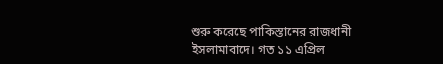শুরু করেছে পাকিস্তানের রাজধানী ইসলামাবাদে। গত ১১ এপ্রিল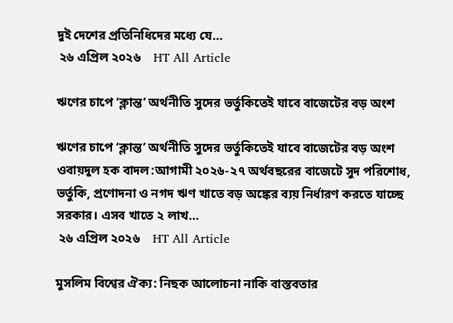দুই দেশের প্রতিনিধিদের মধ্যে যে…
 ২৬ এপ্রিল ২০২৬    HT All Article

ঋণের চাপে ‘ক্লান্ত’ অর্থনীতি সুদের ভর্তুকিতেই যাবে বাজেটের বড় অংশ

ঋণের চাপে ‘ক্লান্ত’ অর্থনীতি সুদের ভর্তুকিতেই যাবে বাজেটের বড় অংশ
ওবায়দুল হক বাদল:আগামী ২০২৬-২৭ অর্থবছরের বাজেটে সুদ পরিশোধ, ভর্তুকি, প্রণোদনা ও নগদ ঋণ খাতে বড় অঙ্কের ব্যয় নির্ধারণ করতে যাচ্ছে সরকার। এসব খাতে ২ লাখ…
 ২৬ এপ্রিল ২০২৬    HT All Article

মুসলিম বিশ্বের ঐক্য: নিছক আলোচনা নাকি বাস্তবতার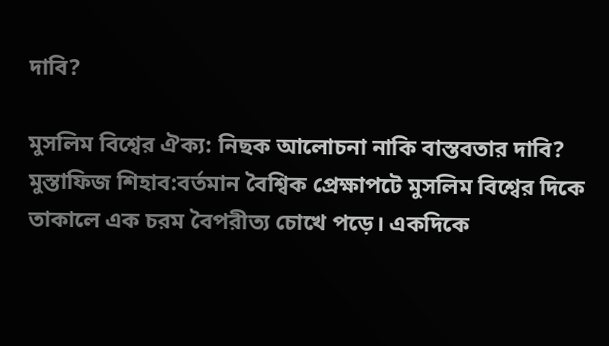দাবি?

মুসলিম বিশ্বের ঐক্য: নিছক আলোচনা নাকি বাস্তবতার দাবি?
মুস্তাফিজ শিহাব:বর্তমান বৈশ্বিক প্রেক্ষাপটে মুসলিম বিশ্বের দিকে তাকালে এক চরম বৈপরীত্য চোখে পড়ে। একদিকে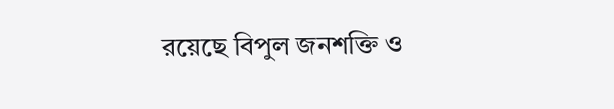রয়েছে বিপুল জনশক্তি ও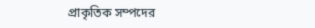প্রাকৃতিক সম্পদের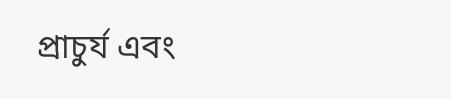প্রাচুর্য এবং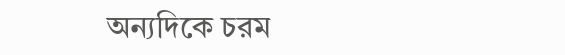অন্যদিকে চরম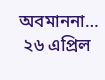অবমাননা…
 ২৬ এপ্রিল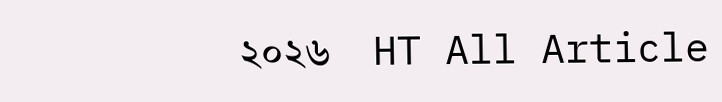২০২৬    HT All Article